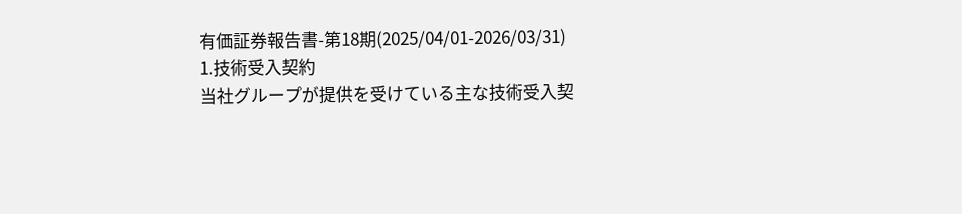有価証券報告書-第18期(2025/04/01-2026/03/31)
1.技術受入契約
当社グループが提供を受けている主な技術受入契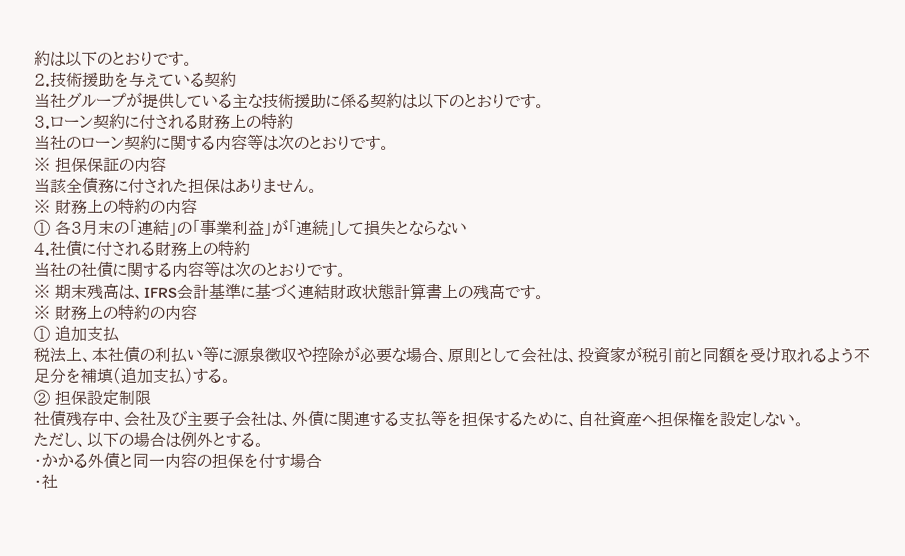約は以下のとおりです。
2.技術援助を与えている契約
当社グループが提供している主な技術援助に係る契約は以下のとおりです。
3.ローン契約に付される財務上の特約
当社のローン契約に関する内容等は次のとおりです。
※ 担保保証の内容
当該全債務に付された担保はありません。
※ 財務上の特約の内容
① 各3月末の「連結」の「事業利益」が「連続」して損失とならない
4.社債に付される財務上の特約
当社の社債に関する内容等は次のとおりです。
※ 期末残高は、IFRS会計基準に基づく連結財政状態計算書上の残高です。
※ 財務上の特約の内容
① 追加支払
税法上、本社債の利払い等に源泉徴収や控除が必要な場合、原則として会社は、投資家が税引前と同額を受け取れるよう不足分を補填(追加支払)する。
② 担保設定制限
社債残存中、会社及び主要子会社は、外債に関連する支払等を担保するために、自社資産へ担保権を設定しない。
ただし、以下の場合は例外とする。
・かかる外債と同一内容の担保を付す場合
・社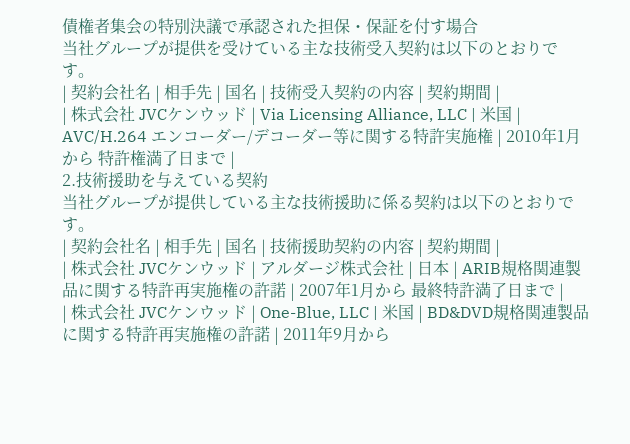債権者集会の特別決議で承認された担保・保証を付す場合
当社グループが提供を受けている主な技術受入契約は以下のとおりです。
| 契約会社名 | 相手先 | 国名 | 技術受入契約の内容 | 契約期間 |
| 株式会社 JVCケンウッド | Via Licensing Alliance, LLC | 米国 | AVC/H.264 エンコーダー/デコーダー等に関する特許実施権 | 2010年1月から 特許権満了日まで |
2.技術援助を与えている契約
当社グループが提供している主な技術援助に係る契約は以下のとおりです。
| 契約会社名 | 相手先 | 国名 | 技術援助契約の内容 | 契約期間 |
| 株式会社 JVCケンウッド | アルダージ株式会社 | 日本 | ARIB規格関連製品に関する特許再実施権の許諾 | 2007年1月から 最終特許満了日まで |
| 株式会社 JVCケンウッド | One-Blue, LLC | 米国 | BD&DVD規格関連製品に関する特許再実施権の許諾 | 2011年9月から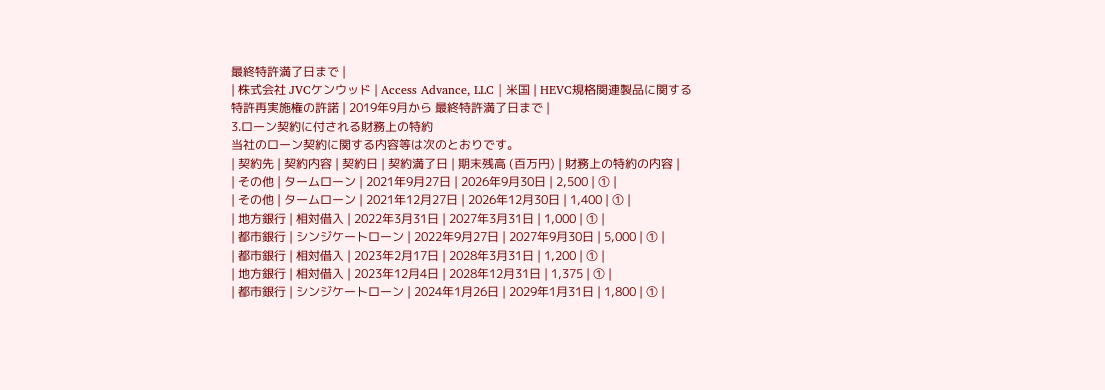最終特許満了日まで |
| 株式会社 JVCケンウッド | Access Advance, LLC | 米国 | HEVC規格関連製品に関する特許再実施権の許諾 | 2019年9月から 最終特許満了日まで |
3.ローン契約に付される財務上の特約
当社のローン契約に関する内容等は次のとおりです。
| 契約先 | 契約内容 | 契約日 | 契約満了日 | 期末残高 (百万円) | 財務上の特約の内容 |
| その他 | タームローン | 2021年9月27日 | 2026年9月30日 | 2,500 | ① |
| その他 | タームローン | 2021年12月27日 | 2026年12月30日 | 1,400 | ① |
| 地方銀行 | 相対借入 | 2022年3月31日 | 2027年3月31日 | 1,000 | ① |
| 都市銀行 | シンジケートローン | 2022年9月27日 | 2027年9月30日 | 5,000 | ① |
| 都市銀行 | 相対借入 | 2023年2月17日 | 2028年3月31日 | 1,200 | ① |
| 地方銀行 | 相対借入 | 2023年12月4日 | 2028年12月31日 | 1,375 | ① |
| 都市銀行 | シンジケートローン | 2024年1月26日 | 2029年1月31日 | 1,800 | ① |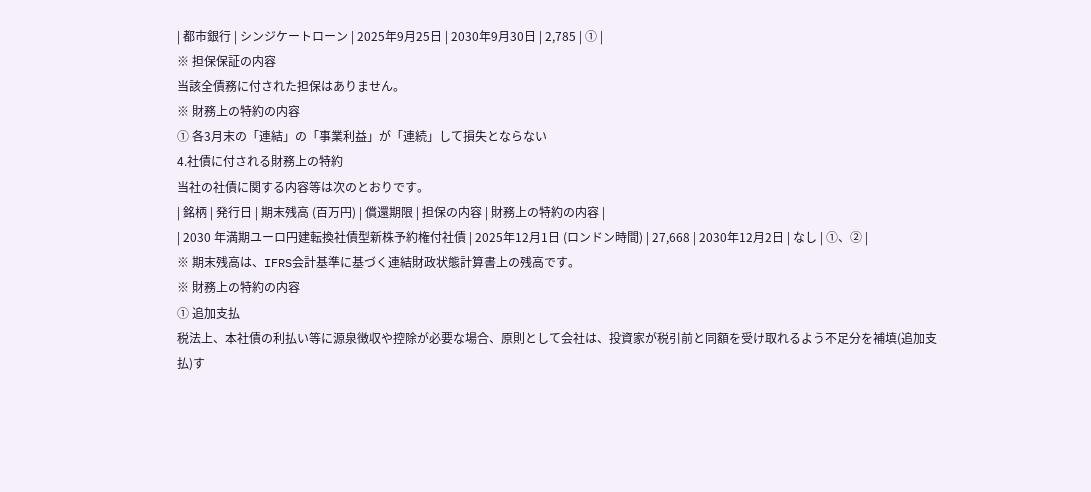| 都市銀行 | シンジケートローン | 2025年9月25日 | 2030年9月30日 | 2,785 | ① |
※ 担保保証の内容
当該全債務に付された担保はありません。
※ 財務上の特約の内容
① 各3月末の「連結」の「事業利益」が「連続」して損失とならない
4.社債に付される財務上の特約
当社の社債に関する内容等は次のとおりです。
| 銘柄 | 発行日 | 期末残高 (百万円) | 償還期限 | 担保の内容 | 財務上の特約の内容 |
| 2030 年満期ユーロ円建転換社債型新株予約権付社債 | 2025年12月1日 (ロンドン時間) | 27,668 | 2030年12月2日 | なし | ①、② |
※ 期末残高は、IFRS会計基準に基づく連結財政状態計算書上の残高です。
※ 財務上の特約の内容
① 追加支払
税法上、本社債の利払い等に源泉徴収や控除が必要な場合、原則として会社は、投資家が税引前と同額を受け取れるよう不足分を補填(追加支払)す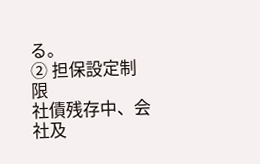る。
② 担保設定制限
社債残存中、会社及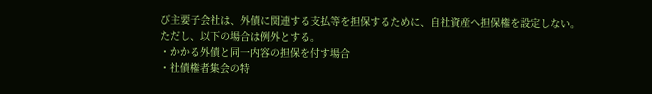び主要子会社は、外債に関連する支払等を担保するために、自社資産へ担保権を設定しない。
ただし、以下の場合は例外とする。
・かかる外債と同一内容の担保を付す場合
・社債権者集会の特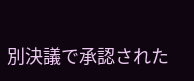別決議で承認された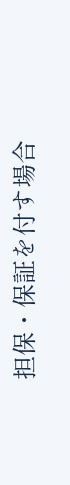担保・保証を付す場合